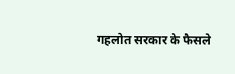गहलोत सरकार के फैसले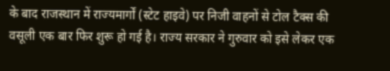के बाद राजस्थान में राज्यमार्गों (स्टेट हाइवे) पर निजी वाहनों से टोल टैक्स की वसूली एक बार फिर शुरू हो गई है। राज्य सरकार ने गुरुवार को इसे लेकर एक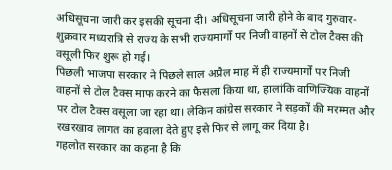अधिसूचना जारी कर इसकी सूचना दी। अधिसूचना जारी होने के बाद गुरुवार-शुक्रवार मध्यरात्रि से राज्य के सभी राज्यमार्गों पर निजी वाहनों से टोल टैक्स की वसूली फिर शुरू हो गई।
पिछली भाजपा सरकार ने पिछले साल अप्रैल माह में ही राज्यमार्गों पर निजी वाहनों से टोल टैक्स माफ करने का फैसला किया था, हालांकि वाणिज्यिक वाहनों पर टोल टैक्स वसूला जा रहा था। लेकिन कांग्रेस सरकार ने सड़कों की मरम्मत और रखरखाव लागत का हवाला देते हुए इसे फिर से लागू कर दिया है।
गहलोत सरकार का कहना है कि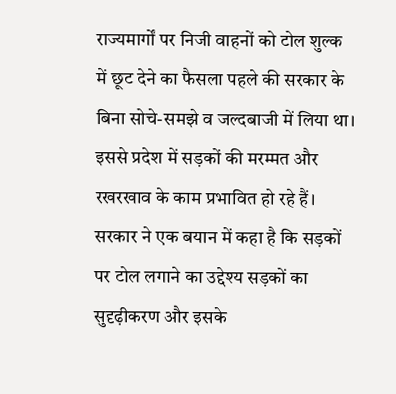राज्यमार्गों पर निजी वाहनों को टोल शुल्क में छूट देने का फैसला पहले की सरकार के बिना सोचे-समझे व जल्दबाजी में लिया था। इससे प्रदेश में सड़कों की मरम्मत और रखरखाव के काम प्रभावित हो रहे हैं।
सरकार ने एक बयान में कहा है कि सड़कों पर टोल लगाने का उद्देश्य सड़कों का सुदृढ़ीकरण और इसके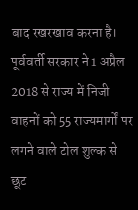बाद रखरखाव करना है। पूर्ववर्ती सरकार ने 1 अप्रैल 2018 से राज्य में निजी वाहनों को 55 राज्यमार्गों पर लगने वाले टोल शुल्क से छूट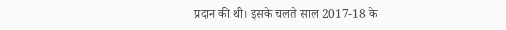प्रदान की थी। इसके चलते साल 2017-18 के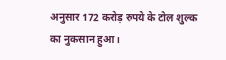अनुसार 172 करोड़ रुपये के टोल शुल्क का नुकसान हुआ।